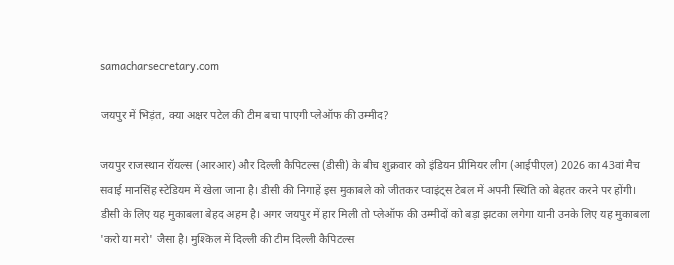samacharsecretary.com

जयपुर में भिड़ंत, क्या अक्षर पटेल की टीम बचा पाएगी प्लेऑफ की उम्मीद?

जयपुर राजस्थान रॉयल्स (आरआर) और दिल्ली कैपिटल्स (डीसी) के बीच शुक्रवार को इंडियन प्रीमियर लीग (आईपीएल) 2026 का 43वां मैच सवाई मानसिंह स्टेडियम में खेला जाना है। डीसी की निगाहें इस मुकाबले को जीतकर प्वाइंट्स टेबल में अपनी स्थिति को बेहतर करने पर होंगी। डीसी के लिए यह मुकाबला बेहद अहम है। अगर जयपुर में हार मिली तो प्लेऑफ की उम्मीदों को बड़ा झटका लगेगा यानी उनके लिए यह मुकाबला 'करो या मरो' जैसा है। मुश्किल में दिल्ली की टीम दिल्ली कैपिटल्स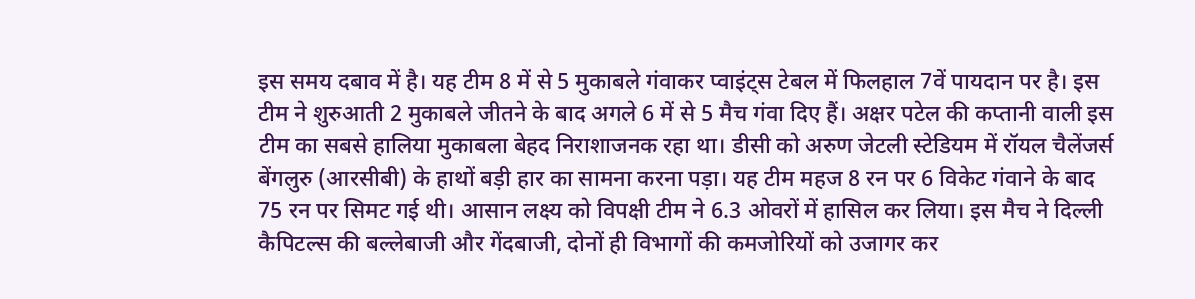इस समय दबाव में है। यह टीम 8 में से 5 मुकाबले गंवाकर प्वाइंट्स टेबल में फिलहाल 7वें पायदान पर है। इस टीम ने शुरुआती 2 मुकाबले जीतने के बाद अगले 6 में से 5 मैच गंवा दिए हैं। अक्षर पटेल की कप्तानी वाली इस टीम का सबसे हालिया मुकाबला बेहद निराशाजनक रहा था। डीसी को अरुण जेटली स्टेडियम में रॉयल चैलेंजर्स बेंगलुरु (आरसीबी) के हाथों बड़ी हार का सामना करना पड़ा। यह टीम महज 8 रन पर 6 विकेट गंवाने के बाद 75 रन पर सिमट गई थी। आसान लक्ष्य को विपक्षी टीम ने 6.3 ओवरों में हासिल कर लिया। इस मैच ने दिल्ली कैपिटल्स की बल्लेबाजी और गेंदबाजी, दोनों ही विभागों की कमजोरियों को उजागर कर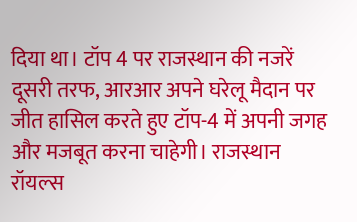दिया था। टॉप 4 पर राजस्थान की नजरें दूसरी तरफ, आरआर अपने घरेलू मैदान पर जीत हासिल करते हुए टॉप-4 में अपनी जगह और मजबूत करना चाहेगी। राजस्थान रॉयल्स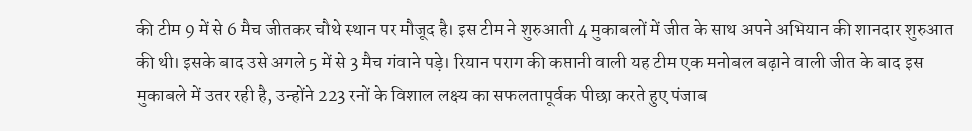की टीम 9 में से 6 मैच जीतकर चौथे स्थान पर मौजूद है। इस टीम ने शुरुआती 4 मुकाबलों में जीत के साथ अपने अभियान की शानदार शुरुआत की थी। इसके बाद उसे अगले 5 में से 3 मैच गंवाने पड़े। रियान पराग की कप्तानी वाली यह टीम एक मनोबल बढ़ाने वाली जीत के बाद इस मुकाबले में उतर रही है, उन्होंने 223 रनों के विशाल लक्ष्य का सफलतापूर्वक पीछा करते हुए पंजाब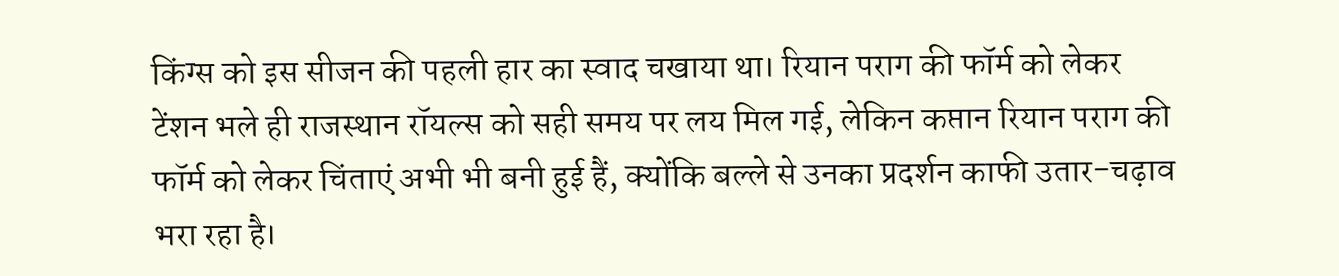किंग्स को इस सीजन की पहली हार का स्वाद चखाया था। रियान पराग की फॉर्म को लेकर टेंशन भले ही राजस्थान रॉयल्स को सही समय पर लय मिल गई, लेकिन कप्तान रियान पराग की फॉर्म को लेकर चिंताएं अभी भी बनी हुई हैं, क्योंकि बल्ले से उनका प्रदर्शन काफी उतार-चढ़ाव भरा रहा है।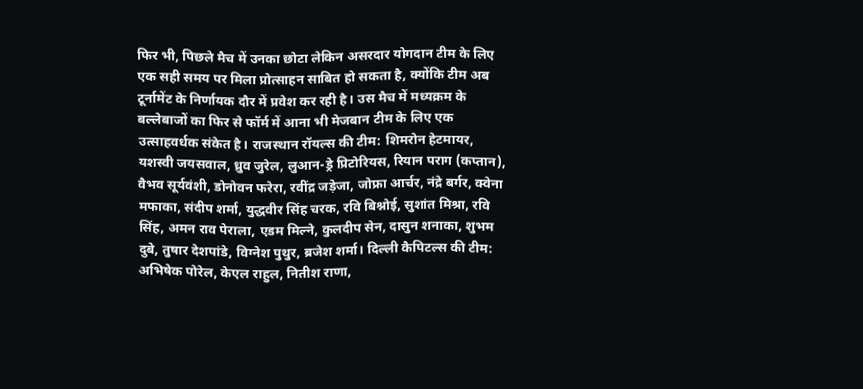फिर भी, पिछले मैच में उनका छोटा लेकिन असरदार योगदान टीम के लिए एक सही समय पर मिला प्रोत्साहन साबित हो सकता है, क्योंकि टीम अब टूर्नामेंट के निर्णायक दौर में प्रवेश कर रही है। उस मैच में मध्यक्रम के बल्लेबाजों का फिर से फॉर्म में आना भी मेजबान टीम के लिए एक उत्साहवर्धक संकेत है। राजस्थान रॉयल्स की टीम: शिमरोन हेटमायर, यशस्वी जयसवाल, ध्रुव जुरेल, लुआन-ड्रे प्रिटोरियस, रियान पराग (कप्तान), वैभव सूर्यवंशी, डोनोवन फरेरा, रवींद्र जड़ेजा, जोफ्रा आर्चर, नंद्रे बर्गर, क्वेना मफाका, संदीप शर्मा, युद्धवीर सिंह चरक, रवि बिश्नोई, सुशांत मिश्रा, रवि सिंह, अमन राव पेराला, एडम मिल्ने, कुलदीप सेन, दासुन शनाका, शुभम दुबे, तुषार देशपांडे, विग्नेश पुथुर, ब्रजेश शर्मा। दिल्ली कैपिटल्स की टीम: अभिषेक पोरेल, केएल राहुल, नितीश राणा,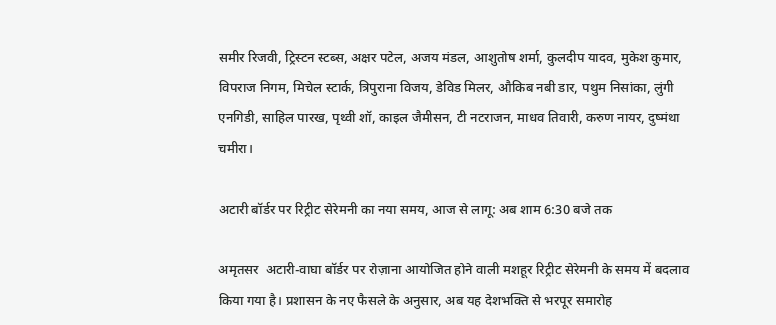समीर रिजवी, ट्रिस्टन स्टब्स, अक्षर पटेल, अजय मंडल, आशुतोष शर्मा, कुलदीप यादव, मुकेश कुमार, विपराज निगम, मिचेल स्टार्क, त्रिपुराना विजय, डेविड मिलर, औकिब नबी डार, पथुम निसांका, लुंगी एनगिडी, साहिल पारख, पृथ्वी शॉ, काइल जैमीसन, टी नटराजन, माधव तिवारी, करुण नायर, दुष्मंथा चमीरा।

अटारी बॉर्डर पर रिट्रीट सेरेमनी का नया समय, आज से लागू: अब शाम 6:30 बजे तक

अमृतसर  अटारी-वाघा बॉर्डर पर रोज़ाना आयोजित होने वाली मशहूर रिट्रीट सेरेमनी के समय में बदलाव किया गया है। प्रशासन के नए फैसले के अनुसार, अब यह देशभक्ति से भरपूर समारोह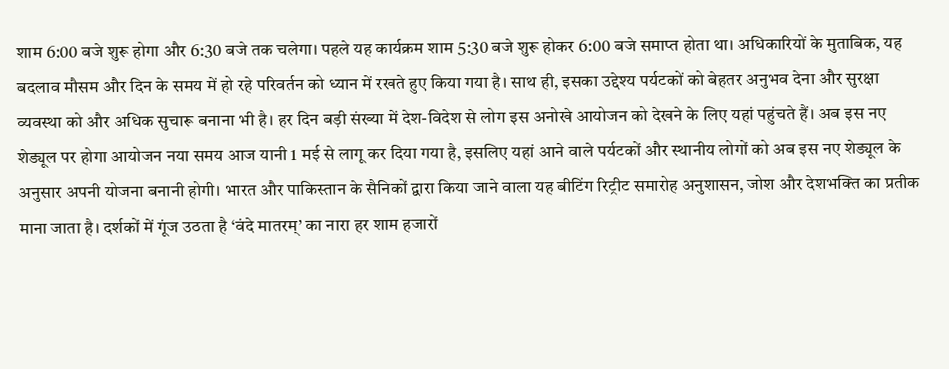शाम 6:00 बजे शुरू होगा और 6:30 बजे तक चलेगा। पहले यह कार्यक्रम शाम 5:30 बजे शुरू होकर 6:00 बजे समाप्त होता था। अधिकारियों के मुताबिक, यह बदलाव मौसम और दिन के समय में हो रहे परिवर्तन को ध्यान में रखते हुए किया गया है। साथ ही, इसका उद्देश्य पर्यटकों को बेहतर अनुभव देना और सुरक्षा व्यवस्था को और अधिक सुचारू बनाना भी है। हर दिन बड़ी संख्या में देश-विदेश से लोग इस अनोखे आयोजन को देखने के लिए यहां पहुंचते हैं। अब इस नए शेड्यूल पर होगा आयोजन नया समय आज यानी 1 मई से लागू कर दिया गया है, इसलिए यहां आने वाले पर्यटकों और स्थानीय लोगों को अब इस नए शेड्यूल के अनुसार अपनी योजना बनानी होगी। भारत और पाकिस्तान के सैनिकों द्वारा किया जाने वाला यह बीटिंग रिट्रीट समारोह अनुशासन, जोश और देशभक्ति का प्रतीक माना जाता है। दर्शकों में गूंज उठता है ‘वंदे मातरम्’ का नारा हर शाम हजारों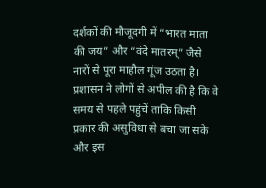दर्शकों की मौजूदगी में “भारत माता की जय” और “वंदे मातरम्” जैसे नारों से पूरा माहौल गूंज उठता है। प्रशासन ने लोगों से अपील की है कि वे समय से पहले पहुंचें ताकि किसी प्रकार की असुविधा से बचा जा सके और इस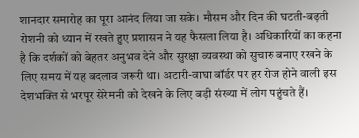शानदार समारोह का पूरा आनंद लिया जा सके। मौसम और दिन की घटती-बढ़ती रोशनी को ध्यान में रखते हुए प्रशासन ने यह फैसला लिया है। अधिकारियों का कहना है कि दर्शकों को बेहतर अनुभव देने और सुरक्षा व्यवस्था को सुचारु बनाए रखने के लिए समय में यह बदलाव जरूरी था। अटारी-वाघा बॉर्डर पर हर रोज होने वाली इस देशभक्ति से भरपूर सेरेमनी को देखने के लिए बड़ी संख्या में लोग पहुंचते हैं।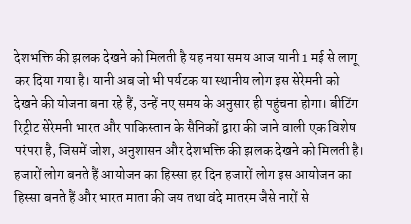देशभक्ति की झलक देखने को मिलती है यह नया समय आज यानी 1 मई से लागू कर दिया गया है। यानी अब जो भी पर्यटक या स्थानीय लोग इस सेरेमनी को देखने की योजना बना रहे हैं, उन्हें नए समय के अनुसार ही पहुंचना होगा। बीटिंग रिट्रीट सेरेमनी भारत और पाकिस्तान के सैनिकों द्वारा की जाने वाली एक विशेष परंपरा है, जिसमें जोश, अनुशासन और देशभक्ति की झलक देखने को मिलती है। हजारों लोग बनते हैं आयोजन का हिस्सा हर दिन हजारों लोग इस आयोजन का हिस्सा बनते हैं और भारत माता की जय तथा वंदे मातरम जैसे नारों से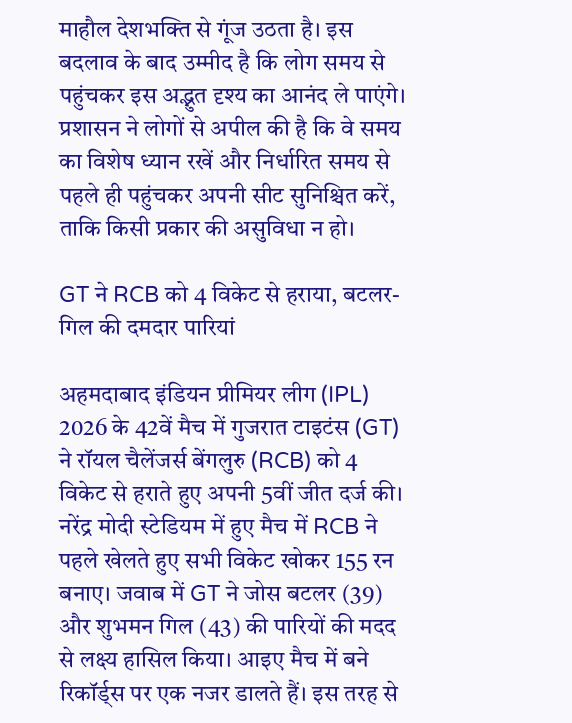माहौल देशभक्ति से गूंज उठता है। इस बदलाव के बाद उम्मीद है कि लोग समय से पहुंचकर इस अद्भुत दृश्य का आनंद ले पाएंगे। प्रशासन ने लोगों से अपील की है कि वे समय का विशेष ध्यान रखें और निर्धारित समय से पहले ही पहुंचकर अपनी सीट सुनिश्चित करें, ताकि किसी प्रकार की असुविधा न हो।

GT ने RCB को 4 विकेट से हराया, बटलर-गिल की दमदार पारियां

अहमदाबाद इंडियन प्रीमियर लीग (IPL) 2026 के 42वें मैच में गुजरात टाइटंस (GT) ने रॉयल चैलेंजर्स बेंगलुरु (RCB) को 4 विकेट से हराते हुए अपनी 5वीं जीत दर्ज की। नरेंद्र मोदी स्टेडियम में हुए मैच में RCB ने पहले खेलते हुए सभी विकेट खोकर 155 रन बनाए। जवाब में GT ने जोस बटलर (39) और शुभमन गिल (43) की पारियों की मदद से लक्ष्य हासिल किया। आइए मैच में बने रिकॉर्ड्स पर एक नजर डालते हैं। इस तरह से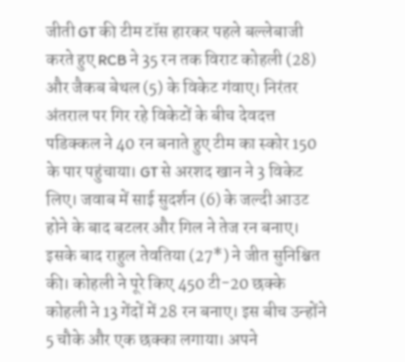जीती GT की टीम टॉस हारकर पहले बल्लेबाजी करते हुए RCB ने 35 रन तक विराट कोहली (28) और जैकब बेथल (5) के विकेट गंवाए। निरंतर अंतराल पर गिर रहे विकेटों के बीच देवदत्त पडिक्कल ने 40 रन बनाते हुए टीम का स्कोर 150 के पार पहुंचाया। GT से अरशद खान ने 3 विकेट लिए। जवाब में साई सुदर्शन (6) के जल्दी आउट होने के बाद बटलर और गिल ने तेज रन बनाए। इसके बाद राहुल तेवतिया (27*) ने जीत सुनिश्चित की। कोहली ने पूरे किए 450 टी-20 छक्के कोहली ने 13 गेंदों में 28 रन बनाए। इस बीच उन्होंने 5 चौके और एक छक्का लगाया। अपने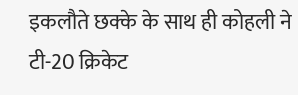इकलौते छक्के के साथ ही कोहली ने टी-20 क्रिकेट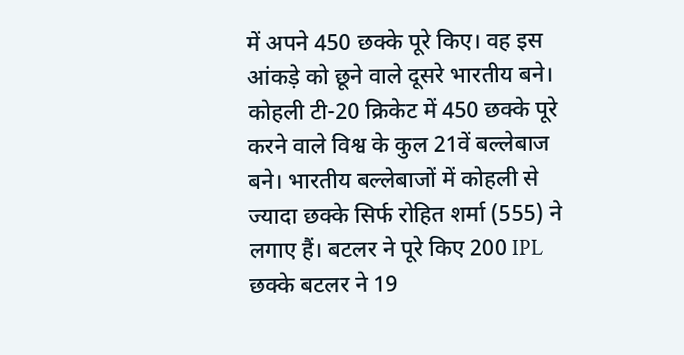में अपने 450 छक्के पूरे किए। वह इस आंकड़े को छूने वाले दूसरे भारतीय बने। कोहली टी-20 क्रिकेट में 450 छक्के पूरे करने वाले विश्व के कुल 21वें बल्लेबाज बने। भारतीय बल्लेबाजों में कोहली से ज्यादा छक्के सिर्फ रोहित शर्मा (555) ने लगाए हैं। बटलर ने पूरे किए 200 IPL छक्के बटलर ने 19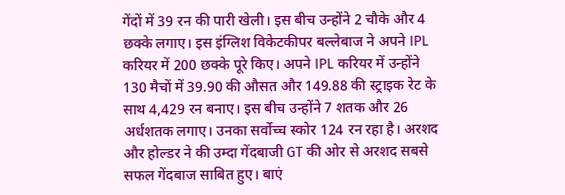गेंदों में 39 रन की पारी खेली। इस बीच उन्होंने 2 चौके और 4 छक्के लगाए। इस इंग्लिश विकेटकीपर बल्लेबाज ने अपने IPL करियर में 200 छक्के पूरे किए। अपने IPL करियर में उन्होंने 130 मैचों में 39.90 की औसत और 149.88 की स्ट्राइक रेट के साथ 4,429 रन बनाए। इस बीच उन्होंने 7 शतक और 26 अर्धशतक लगाए। उनका सर्वोच्च स्कोर 124 रन रहा है। अरशद और होल्डर ने की उम्दा गेंदबाजी GT की ओर से अरशद सबसे सफल गेंदबाज साबित हुए। बाएं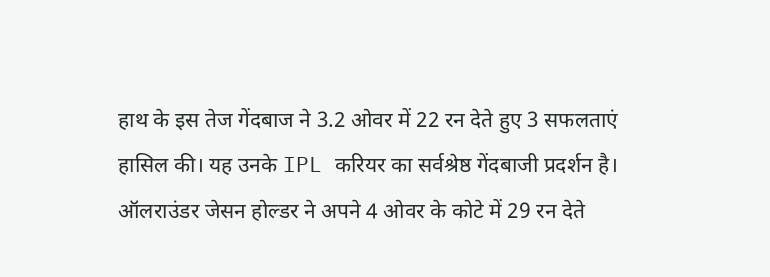हाथ के इस तेज गेंदबाज ने 3.2 ओवर में 22 रन देते हुए 3 सफलताएं हासिल की। यह उनके IPL करियर का सर्वश्रेष्ठ गेंदबाजी प्रदर्शन है। ऑलराउंडर जेसन होल्डर ने अपने 4 ओवर के कोटे में 29 रन देते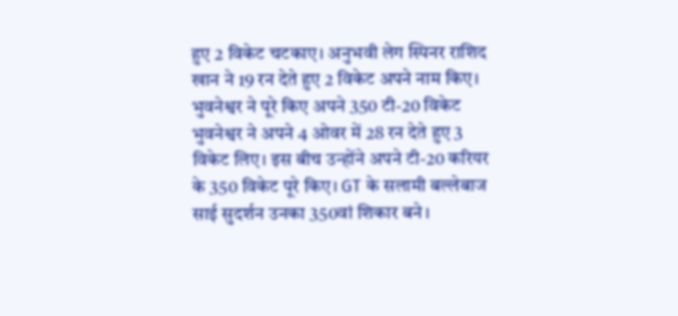हुए 2 विकेट चटकाए। अनुभवी लेग स्पिनर राशिद खान ने 19 रन देते हुए 2 विकेट अपने नाम किए। भुवनेश्वर ने पूरे किए अपने 350 टी-20 विकेट भुवनेश्वर ने अपने 4 ओवर में 28 रन देते हुए 3 विकेट लिए। इस बीच उन्होंने अपने टी-20 करियर के 350 विकेट पूरे किए। GT के सलामी बल्लेबाज साई सुदर्शन उनका 350वां शिकार बने।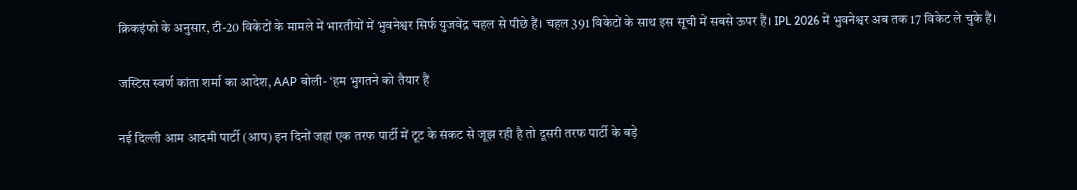क्रिकइंफो के अनुसार, टी-20 विकेटों के मामले में भारतीयों में भुवनेश्वर सिर्फ युजवेंद्र चहल से पीछे हैं। चहल 391 विकेटों के साथ इस सूची में सबसे ऊपर हैं। IPL 2026 में भुवनेश्वर अब तक 17 विकेट ले चुके हैं।

जस्टिस स्वर्ण कांता शर्मा का आदेश, AAP बोली- ‘हम भुगतने को तैयार हैं

नई दिल्ली आम आदमी पार्टी (आप) इन दिनों जहां एक तरफ पार्टी में टूट के संकट से जूझ रही है तो दूसरी तरफ पार्टी के बड़े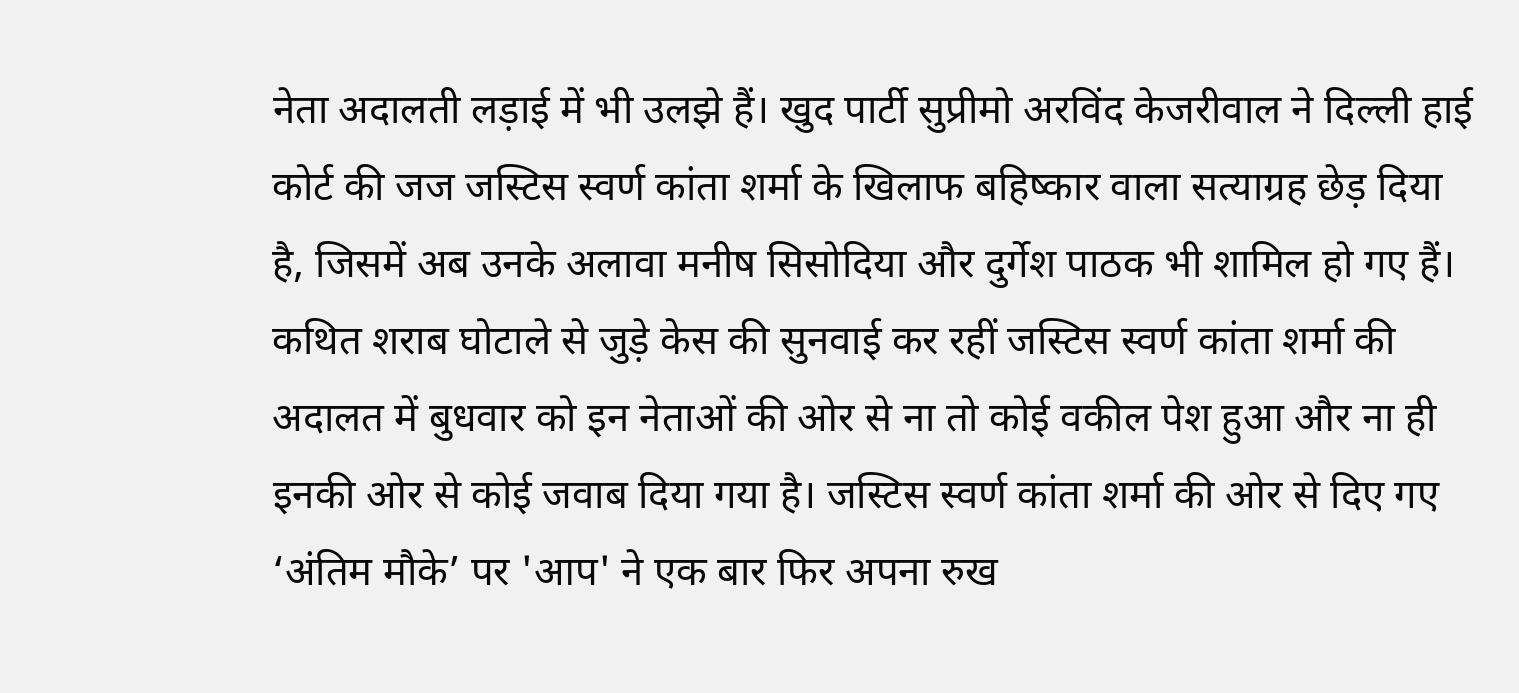नेता अदालती लड़ाई में भी उलझे हैं। खुद पार्टी सुप्रीमो अरविंद केजरीवाल ने दिल्ली हाई कोर्ट की जज जस्टिस स्वर्ण कांता शर्मा के खिलाफ बहिष्कार वाला सत्याग्रह छेड़ दिया है, जिसमें अब उनके अलावा मनीष सिसोदिया और दुर्गेश पाठक भी शामिल हो गए हैं। कथित शराब घोटाले से जुड़े केस की सुनवाई कर रहीं जस्टिस स्वर्ण कांता शर्मा की अदालत में बुधवार को इन नेताओं की ओर से ना तो कोई वकील पेश हुआ और ना ही इनकी ओर से कोई जवाब दिया गया है। जस्टिस स्वर्ण कांता शर्मा की ओर से दिए गए ‘अंतिम मौके’ पर 'आप' ने एक बार फिर अपना रुख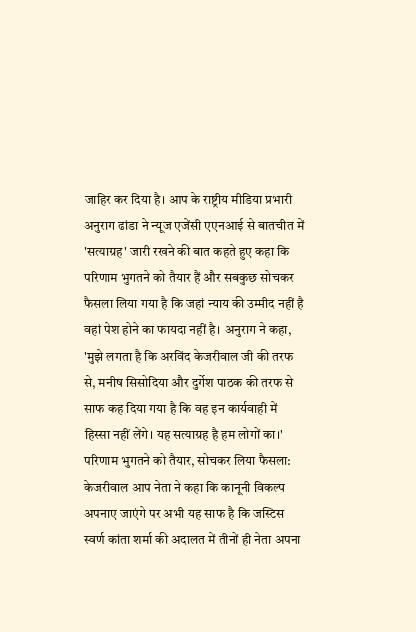जाहिर कर दिया है। आप के राष्ट्रीय मीडिया प्रभारी अनुराग ढांडा ने न्यूज एजेंसी एएनआई से बातचीत में 'सत्याग्रह' जारी रखने की बात कहते हुए कहा कि परिणाम भुगतने को तैयार हैं और सबकुछ सोचकर फैसला लिया गया है कि जहां न्याय की उम्मीद नहीं है वहां पेश होने का फायदा नहीं है। अनुराग ने कहा, 'मुझे लगता है कि अरविंद केजरीवाल जी की तरफ से, मनीष सिसोदिया और दुर्गेश पाठक की तरफ से साफ कह दिया गया है कि वह इन कार्यवाही में हिस्सा नहीं लेंगे। यह सत्याग्रह है हम लोगों का।' परिणाम भुगतने को तैयार, सोचकर लिया फैसला: केजरीवाल आप नेता ने कहा कि कानूनी विकल्प अपनाए जाएंगे पर अभी यह साफ है कि जस्टिस स्वर्ण कांता शर्मा की अदालत में तीनों ही नेता अपना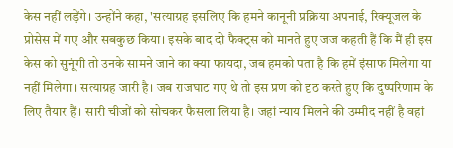केस नहीं लड़ेंगे। उन्होंने कहा, 'सत्याग्रह इसलिए कि हमने कानूनी प्रक्रिया अपनाई, रिक्यूजल के प्रोसेस में गए और सबकुछ किया। इसके बाद दो फैक्ट्स को मानते हुए जज कहती हैं कि मैं ही इस केस को सुनूंगी तो उनके सामने जाने का क्या फायदा, जब हमको पता है कि हमें इंसाफ मिलेगा या नहीं मिलेगा। सत्याग्रह जारी है। जब राजघाट गए थे तो इस प्रण को दृठ करते हुए कि दुष्परिणाम के लिए तैयार हैं। सारी चीजों को सोचकर फैसला लिया है। जहां न्याय मिलने की उम्मीद नहीं है वहां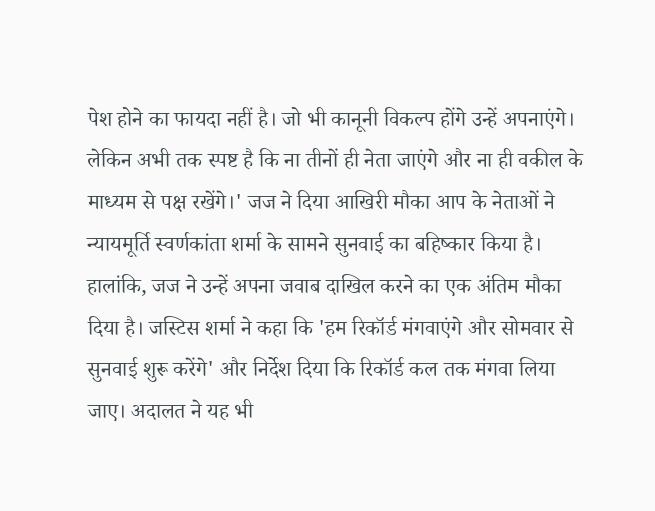पेश होने का फायदा नहीं है। जो भी कानूनी विकल्प होंगे उन्हें अपनाएंगे। लेकिन अभी तक स्पष्ट है कि ना तीनों ही नेता जाएंगे और ना ही वकील के माध्यम से पक्ष रखेंगे।' जज ने दिया आखिरी मौका आप के नेताओं ने न्यायमूर्ति स्वर्णकांता शर्मा के सामने सुनवाई का बहिष्कार किया है। हालांकि, जज ने उन्हें अपना जवाब दाखिल करने का एक अंतिम मौका दिया है। जस्टिस शर्मा ने कहा कि 'हम रिकॉर्ड मंगवाएंगे और सोमवार से सुनवाई शुरू करेंगे' और निर्देश दिया कि रिकॉर्ड कल तक मंगवा लिया जाए। अदालत ने यह भी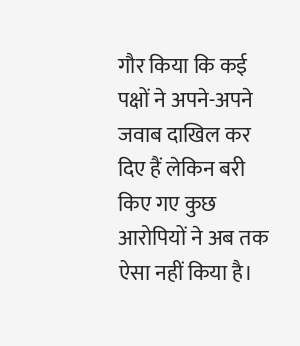गौर किया कि कई पक्षों ने अपने-अपने जवाब दाखिल कर दिए हैं लेकिन बरी किए गए कुछ आरोपियों ने अब तक ऐसा नहीं किया है।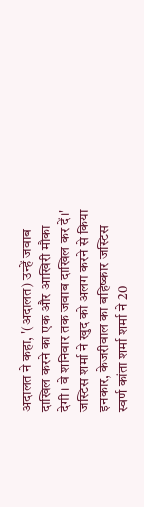अदालत ने कहा, '(अदालत) उन्हें जवाब दाखिल करने का एक और आखिरी मौका देगी। वे शनिवार तक जवाब दाखिल कर दें।' जस्टिस शर्मा ने खुद को अलग करने से किया इनकार, केजरीवाल का बहिष्कार जस्टिस स्वर्ण कांता शर्मा शर्मा ने 20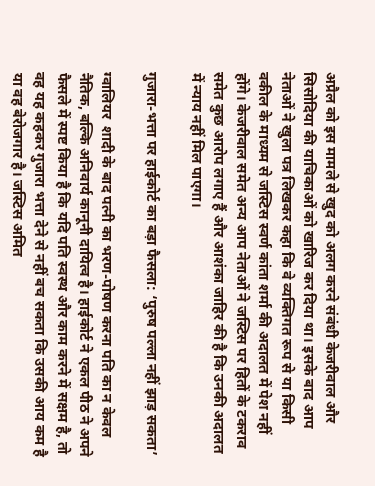अप्रैल को इस मामले से खुद को अलग करने संबंधी केजरीवाल और सिसोदिया की याचिकाओं को खारिज कर दिया था। इसके बाद आप नेताओं ने खुला पत्र लिखकर कहा कि वे व्यक्तिगत रूप से या किसी वकील के माध्यम से जस्टिस स्वर्ण कांता शर्मा की अदालत में पेश नहीं होंगे। केजरीवाल समेत अन्य आप नेताओं ने जस्टिस पर हितों के टकराव समेत कुछ आरोप लगाए हैं और आशंका जाहिर की है कि उनकी अदालत में न्याय नहीं मिल पाएगा।

गुजारा-भत्ता पर हाईकोर्ट का बड़ा फैसला: ‘पुरुष पल्ला नहीं झाड़ सकता’

ग्वालियर  शादी के बाद पत्नी का भरण-पोषण करना पति का न केवल नैतिक, बल्कि अनिवार्य कानूनी दायित्व है। हाईकोर्ट ने एकल पीठ ने अपने फैसले में स्पष्ट किया है कि यदि पति स्वस्थ और काम करने में सक्षम है, तो वह यह कहकर गुजारा भत्ता देने से नहीं बच सकता कि उसकी आय कम है या वह बेरोजगार है। जस्टिस अमित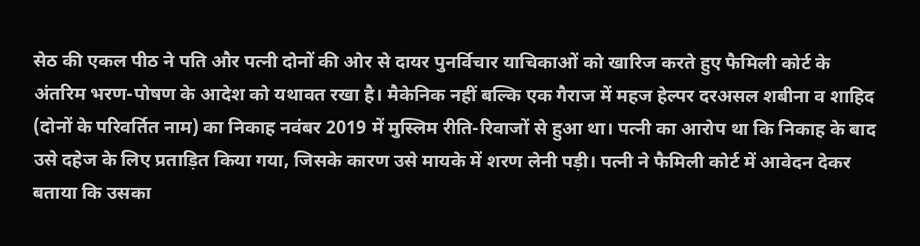सेठ की एकल पीठ ने पति और पत्नी दोनों की ओर से दायर पुनर्विचार याचिकाओं को खारिज करते हुए फैमिली कोर्ट के अंतरिम भरण-पोषण के आदेश को यथावत रखा है। मैकेनिक नहीं बल्कि एक गैराज में महज हेल्पर दरअसल शबीना व शाहिद (दोनों के परिवर्तित नाम) का निकाह नवंबर 2019 में मुस्लिम रीति-रिवाजों से हुआ था। पत्नी का आरोप था कि निकाह के बाद उसे दहेज के लिए प्रताड़ित किया गया, जिसके कारण उसे मायके में शरण लेनी पड़ी। पत्नी ने फैमिली कोर्ट में आवेदन देकर बताया कि उसका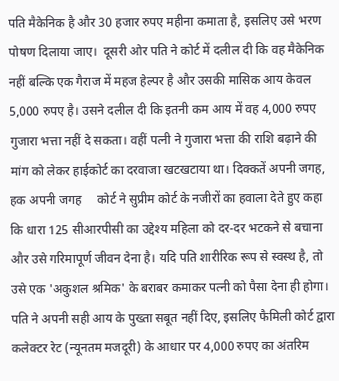पति मैकेनिक है और 30 हजार रुपए महीना कमाता है, इसलिए उसे भरण पोषण दिलाया जाए।  दूसरी ओर पति ने कोर्ट में दलील दी कि वह मैकेनिक नहीं बल्कि एक गैराज में महज हेल्पर है और उसकी मासिक आय केवल 5,000 रुपए है। उसने दलील दी कि इतनी कम आय में वह 4,000 रुपए गुजारा भत्ता नहीं दे सकता। वहीं पत्नी ने गुजारा भत्ता की राशि बढ़ाने की मांग को लेकर हाईकोर्ट का दरवाजा खटखटाया था। दिक्कतें अपनी जगह, हक अपनी जगह     कोर्ट ने सुप्रीम कोर्ट के नजीरों का हवाला देते हुए कहा कि धारा 125 सीआरपीसी का उद्देश्य महिला को दर-दर भटकने से बचाना और उसे गरिमापूर्ण जीवन देना है। यदि पति शारीरिक रूप से स्वस्थ है, तो उसे एक 'अकुशल श्रमिक' के बराबर कमाकर पत्नी को पैसा देना ही होगा।     पति ने अपनी सही आय के पुख्ता सबूत नहीं दिए, इसलिए फैमिली कोर्ट द्वारा कलेक्टर रेट (न्यूनतम मजदूरी) के आधार पर 4,000 रुपए का अंतरिम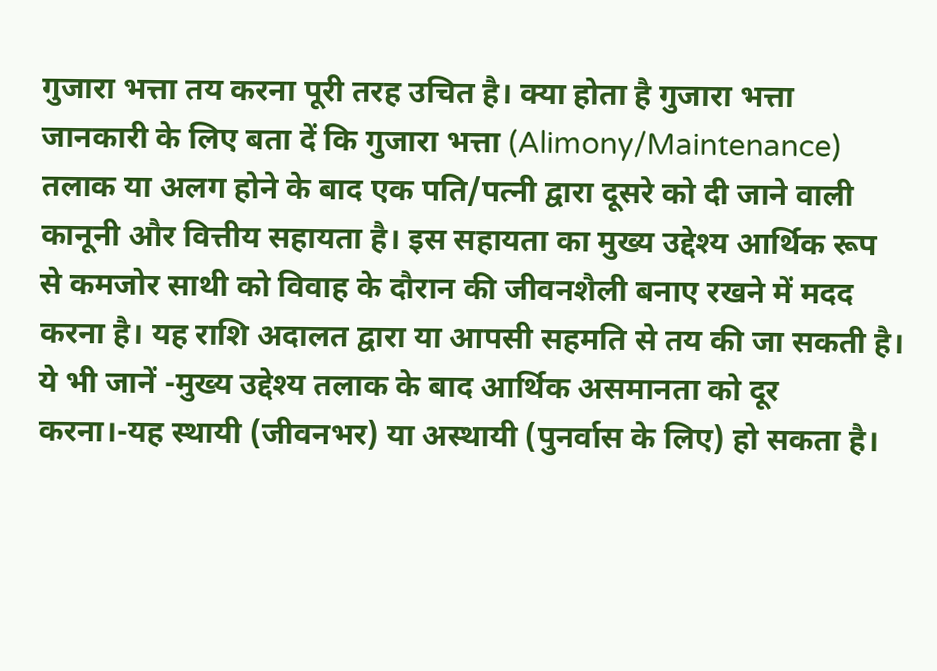गुजारा भत्ता तय करना पूरी तरह उचित है। क्या होता है गुजारा भत्ता जानकारी के लिए बता दें कि गुजारा भत्ता (Alimony/Maintenance) तलाक या अलग होने के बाद एक पति/पत्नी द्वारा दूसरे को दी जाने वाली कानूनी और वित्तीय सहायता है। इस सहायता का मुख्य उद्देश्य आर्थिक रूप से कमजोर साथी को विवाह के दौरान की जीवनशैली बनाए रखने में मदद करना है। यह राशि अदालत द्वारा या आपसी सहमति से तय की जा सकती है। ये भी जानें -मुख्य उद्देश्य तलाक के बाद आर्थिक असमानता को दूर करना।-यह स्थायी (जीवनभर) या अस्थायी (पुनर्वास के लिए) हो सकता है।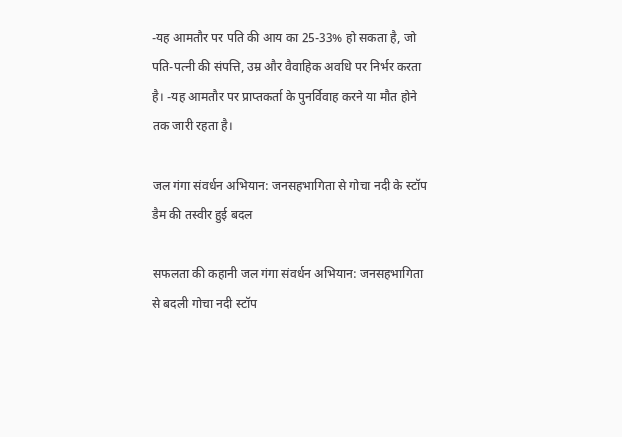-यह आमतौर पर पति की आय का 25-33% हो सकता है, जो पति-पत्नी की संपत्ति, उम्र और वैवाहिक अवधि पर निर्भर करता है। -यह आमतौर पर प्राप्तकर्ता के पुनर्विवाह करने या मौत होने तक जारी रहता है।

जल गंगा संवर्धन अभियान: जनसहभागिता से गोचा नदी के स्टॉप डैम की तस्वीर हुई बदल

सफलता की कहानी जल गंगा संवर्धन अभियान: जनसहभागिता से बदली गोचा नदी स्टॉप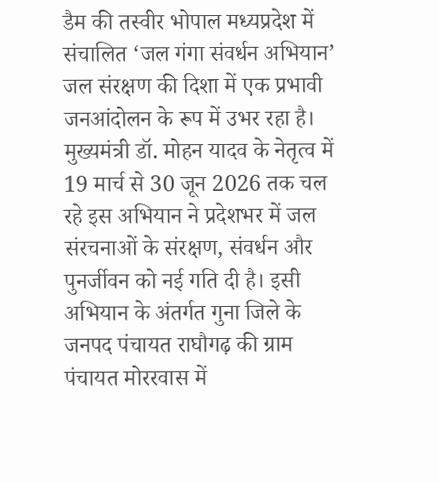डैम की तस्वीर भोपाल मध्यप्रदेश में संचालित ‘जल गंगा संवर्धन अभियान’ जल संरक्षण की दिशा में एक प्रभावी जनआंदोलन के रूप में उभर रहा है। मुख्यमंत्री डॉ. मोहन यादव के नेतृत्व में 19 मार्च से 30 जून 2026 तक चल रहे इस अभियान ने प्रदेशभर में जल संरचनाओं के संरक्षण, संवर्धन और पुनर्जीवन को नई गति दी है। इसी अभियान के अंतर्गत गुना जिले के जनपद पंचायत राघौगढ़ की ग्राम पंचायत मोररवास में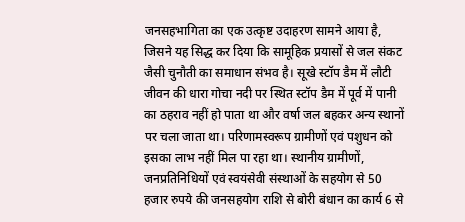जनसहभागिता का एक उत्कृष्ट उदाहरण सामने आया है, जिसने यह सिद्ध कर दिया कि सामूहिक प्रयासों से जल संकट जैसी चुनौती का समाधान संभव है। सूखे स्टॉप डैम में लौटी जीवन की धारा गोचा नदी पर स्थित स्टॉप डैम में पूर्व में पानी का ठहराव नहीं हो पाता था और वर्षा जल बहकर अन्य स्थानों पर चला जाता था। परिणामस्वरूप ग्रामीणों एवं पशुधन को इसका लाभ नहीं मिल पा रहा था। स्थानीय ग्रामीणों, जनप्रतिनिधियों एवं स्वयंसेवी संस्थाओं के सहयोग से 50 हजार रुपये की जनसहयोग राशि से बोरी बंधान का कार्य 6 से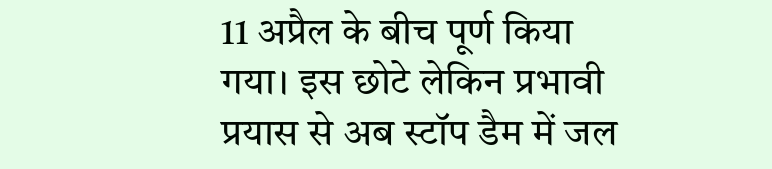11 अप्रैल के बीच पूर्ण किया गया। इस छोटे लेकिन प्रभावी प्रयास से अब स्टॉप डैम में जल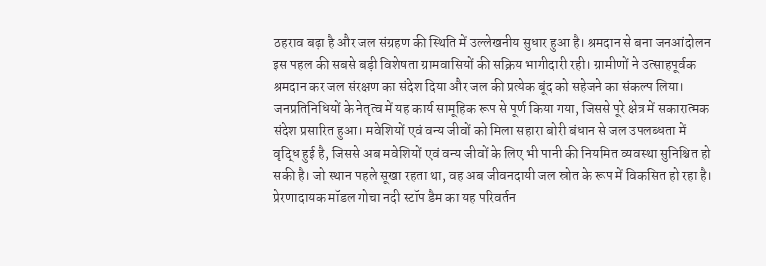ठहराव बढ़ा है और जल संग्रहण की स्थिति में उल्लेखनीय सुधार हुआ है। श्रमदान से बना जनआंदोलन इस पहल की सबसे बड़ी विशेषता ग्रामवासियों की सक्रिय भागीदारी रही। ग्रामीणों ने उत्साहपूर्वक श्रमदान कर जल संरक्षण का संदेश दिया और जल की प्रत्येक बूंद को सहेजने का संकल्प लिया। जनप्रतिनिधियों के नेतृत्व में यह कार्य सामूहिक रूप से पूर्ण किया गया, जिससे पूरे क्षेत्र में सकारात्मक संदेश प्रसारित हुआ। मवेशियों एवं वन्य जीवों को मिला सहारा बोरी बंधान से जल उपलब्धता में वृद्धि हुई है, जिससे अब मवेशियों एवं वन्य जीवों के लिए भी पानी की नियमित व्यवस्था सुनिश्चित हो सकी है। जो स्थान पहले सूखा रहता था, वह अब जीवनदायी जल स्रोत के रूप में विकसित हो रहा है। प्रेरणादायक मॉडल गोचा नदी स्टॉप डैम का यह परिवर्तन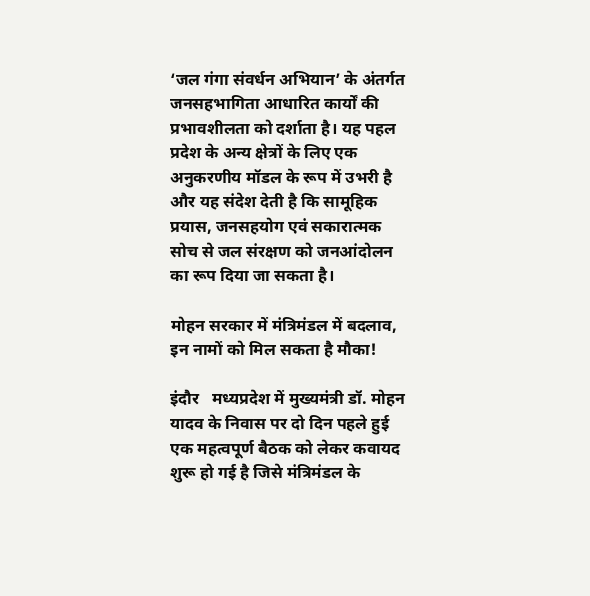‘जल गंगा संवर्धन अभियान’ के अंतर्गत जनसहभागिता आधारित कार्यों की प्रभावशीलता को दर्शाता है। यह पहल प्रदेश के अन्य क्षेत्रों के लिए एक अनुकरणीय मॉडल के रूप में उभरी है और यह संदेश देती है कि सामूहिक प्रयास, जनसहयोग एवं सकारात्मक सोच से जल संरक्षण को जनआंदोलन का रूप दिया जा सकता है।

मोहन सरकार में मंत्रिमंडल में बदलाव, इन नामों को मिल सकता है मौका!

इंदौर   मध्यप्रदेश में मुख्यमंत्री डॉ. मोहन यादव के निवास पर दो दिन पहले हुई एक महत्वपूर्ण बैठक को लेकर कवायद शुरू हो गई है जिसे मंत्रिमंडल के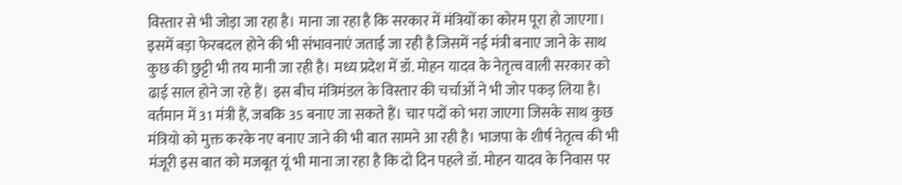विस्तार से भी जोड़ा जा रहा है। माना जा रहा है कि सरकार में मंत्रियों का कोरम पूरा हो जाएगा। इसमें बड़ा फेरबदल होने की भी संभावनाएं जताई जा रही है जिसमें नई मंत्री बनाए जाने के साथ कुछ की छुट्टी भी तय मानी जा रही है। मध्य प्रदेश में डॉ. मोहन यादव के नेतृत्व वाली सरकार को ढाई साल होने जा रहे हैं। इस बीच मंत्रिमंडल के विस्तार की चर्चाओं ने भी जोर पकड़ लिया है। वर्तमान में 31 मंत्री हैं, जबकि 35 बनाए जा सकते हैं। चार पदों को भरा जाएगा जिसके साथ कुछ मंत्रियो को मुक्त करके नए बनाए जाने की भी बात सामने आ रही है। भाजपा के शीर्ष नेतृत्व की भी मंजूरी इस बात को मजबूत यूं भी माना जा रहा है कि दो दिन पहले डॉ. मोहन यादव के निवास पर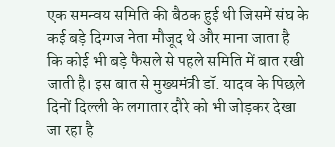एक समन्वय समिति की बैठक हुई थी जिसमें संघ के कई बड़े दिग्गज नेता मौजूद थे और माना जाता है कि कोई भी बड़े फैसले से पहले समिति में बात रखी जाती है। इस बात से मुख्यमंत्री डॉ. यादव के पिछले दिनों दिल्ली के लगातार दौरे को भी जोड़कर देखा जा रहा है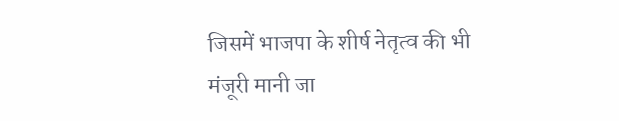जिसमें भाजपा के शीर्ष नेतृत्व की भी मंजूरी मानी जा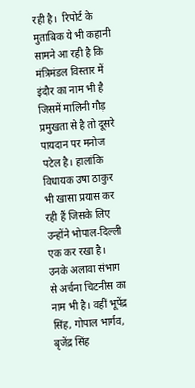रही है।  रिपोर्ट के मुताबिक ये भी कहानी सामने आ रही है कि मंत्रिमंडल विस्तार में इंदौर का नाम भी है जिसमें मालिनी गौड़ प्रमुखता से है तो दूसरे पायदान पर मनोज पटेल है। हालांकि विधायक उषा ठाकुर भी खासा प्रयास कर रही हैं जिसके लिए उन्होंने भोपाल-दिल्ली एक कर रखा है। उनके अलावा संभाग से अर्चना चिटनीस का नाम भी है। वहीं भूपेंद्र सिंह, गोपाल भार्गव, बृजेंद्र सिंह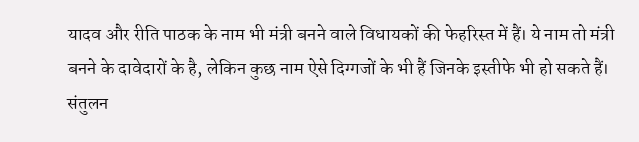यादव और रीति पाठक के नाम भी मंत्री बनने वाले विधायकों की फेहरिस्त में हैं। ये नाम तो मंत्री बनने के दावेदारों के है, लेकिन कुछ नाम ऐसे दिग्गजों के भी हैं जिनके इस्तीफे भी हो सकते हैं। संतुलन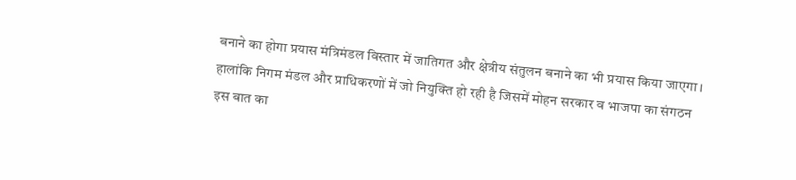बनाने का होगा प्रयास मंत्रिमंडल विस्तार में जातिगत और क्षेत्रीय संतुलन बनाने का भी प्रयास किया जाएगा। हालांकि निगम मंडल और प्राधिकरणों में जो नियुक्ति हो रही है जिसमें मोहन सरकार व भाजपा का संगठन इस बात का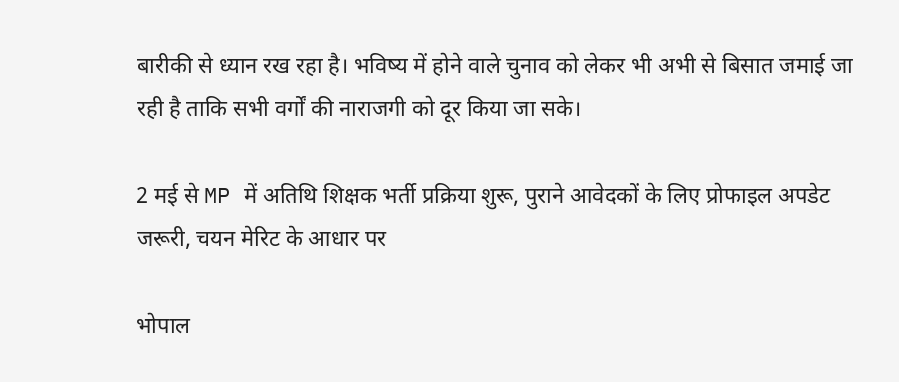बारीकी से ध्यान रख रहा है। भविष्य में होने वाले चुनाव को लेकर भी अभी से बिसात जमाई जा रही है ताकि सभी वर्गों की नाराजगी को दूर किया जा सके।

2 मई से MP में अतिथि शिक्षक भर्ती प्रक्रिया शुरू, पुराने आवेदकों के लिए प्रोफाइल अपडेट जरूरी, चयन मेरिट के आधार पर

भोपाल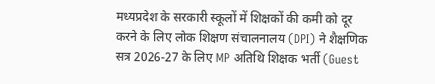मध्यप्रदेश के सरकारी स्कूलों में शिक्षकों की कमी को दूर करने के लिए लोक शिक्षण संचालनालय (DPI) ने शैक्षणिक सत्र 2026-27 के लिए MP अतिथि शिक्षक भर्ती (Guest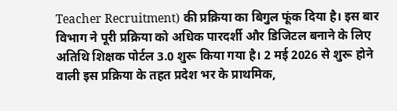Teacher Recruitment) की प्रक्रिया का बिगुल फूंक दिया है। इस बार विभाग ने पूरी प्रक्रिया को अधिक पारदर्शी और डिजिटल बनाने के लिए अतिथि शिक्षक पोर्टल 3.0 शुरू किया गया है। 2 मई 2026 से शुरू होने वाली इस प्रक्रिया के तहत प्रदेश भर के प्राथमिक,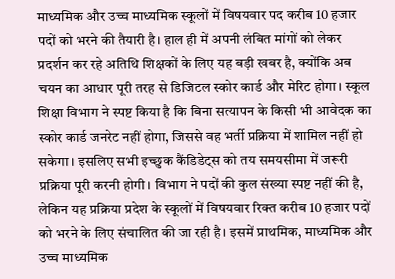माध्यमिक और उच्च माध्यमिक स्कूलों में विषयवार पद करीब 10 हजार पदों को भरने की तैयारी है। हाल ही में अपनी लंबित मांगों को लेकर प्रदर्शन कर रहे अतिथि शिक्षकों के लिए यह बड़ी खबर है, क्योंकि अब चयन का आधार पूरी तरह से डिजिटल स्कोर कार्ड और मेरिट होगा। स्कूल शिक्षा विभाग ने स्पष्ट किया है कि बिना सत्यापन के किसी भी आवेदक का स्कोर कार्ड जनरेट नहीं होगा, जिससे वह भर्ती प्रक्रिया में शामिल नहीं हो सकेगा। इसलिए सभी इच्छुक कैंडिडेट्स को तय समयसीमा में जरूरी प्रक्रिया पूरी करनी होगी। विभाग ने पदों की कुल संख्या स्पष्ट नहीं की है, लेकिन यह प्रक्रिया प्रदेश के स्कूलों में विषयवार रिक्त करीब 10 हजार पदों को भरने के लिए संचालित की जा रही है। इसमें प्राथमिक, माध्यमिक और उच्च माध्यमिक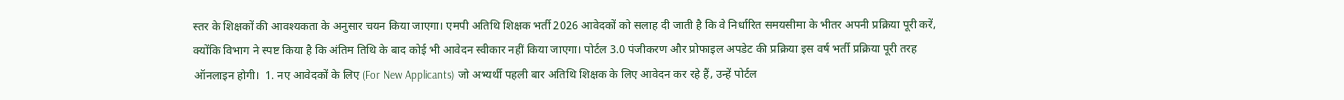स्तर के शिक्षकों की आवश्यकता के अनुसार चयन किया जाएगा। एमपी अतिथि शिक्षक भर्ती 2026 आवेदकों को सलाह दी जाती है कि वे निर्धारित समयसीमा के भीतर अपनी प्रक्रिया पूरी करें, क्योंकि विभाग ने स्पष्ट किया है कि अंतिम तिथि के बाद कोई भी आवेदन स्वीकार नहीं किया जाएगा। पोर्टल 3.0 पंजीकरण और प्रोफाइल अपडेट की प्रक्रिया इस वर्ष भर्ती प्रक्रिया पूरी तरह ऑनलाइन होगी।  1. नए आवेदकों के लिए (For New Applicants) जो अभ्यर्थी पहली बार अतिथि शिक्षक के लिए आवेदन कर रहे हैं, उन्हें पोर्टल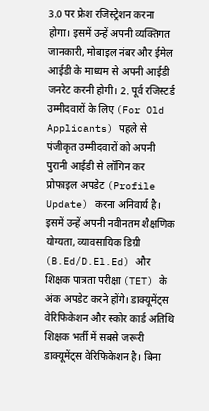3.0 पर फ्रेश रजिस्ट्रेशन करना होगा। इसमें उन्हें अपनी व्यक्तिगत जानकारी, मोबाइल नंबर और ईमेल आईडी के माध्यम से अपनी आईडी जनरेट करनी होगी। 2. पूर्व रजिस्टर्ड उम्मीदवारों के लिए (For Old Applicants) पहले से पंजीकृत उम्मीदवारों को अपनी पुरानी आईडी से लॉगिन कर प्रोफाइल अपडेट (Profile Update) करना अनिवार्य है। इसमें उन्हें अपनी नवीनतम शैक्षणिक योग्यता, व्यावसायिक डिग्री (B.Ed/D.El.Ed) और शिक्षक पात्रता परीक्षा (TET) के अंक अपडेट करने होंगे। डाक्यूमेंट्स वेरिफिकेशन और स्कोर कार्ड अतिथि शिक्षक भर्ती में सबसे जरूरी डाक्यूमेंट्स वेरिफिकेशन है। बिना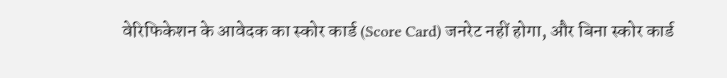वेरिफिकेशन के आवेदक का स्कोर कार्ड (Score Card) जनरेट नहीं होगा, और बिना स्कोर कार्ड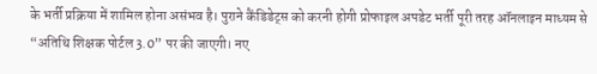के भर्ती प्रक्रिया में शामिल होना असंभव है। पुराने कैंडिडेट्स को करनी होगी प्रोफाइल अपडेट भर्ती पूरी तरह ऑनलाइन माध्यम से “अतिथि शिक्षक पोर्टल 3.0” पर की जाएगी। नए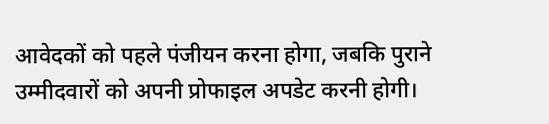आवेदकों को पहले पंजीयन करना होगा, जबकि पुराने उम्मीदवारों को अपनी प्रोफाइल अपडेट करनी होगी।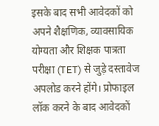इसके बाद सभी आवेदकों को अपने शैक्षणिक, व्यावसायिक योग्यता और शिक्षक पात्रता परीक्षा (TET) से जुड़े दस्तावेज अपलोड करने होंगे। प्रोफाइल लॉक करने के बाद आवेदकों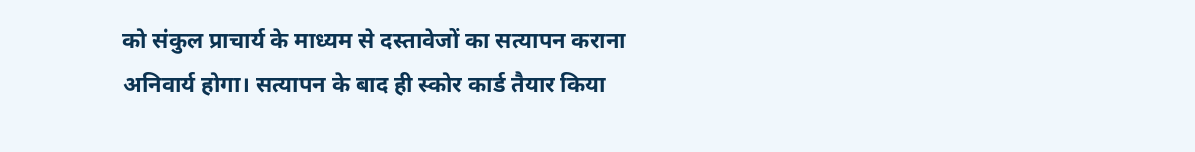को संकुल प्राचार्य के माध्यम से दस्तावेजों का सत्यापन कराना अनिवार्य होगा। सत्यापन के बाद ही स्कोर कार्ड तैयार किया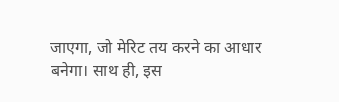जाएगा, जो मेरिट तय करने का आधार बनेगा। साथ ही, इस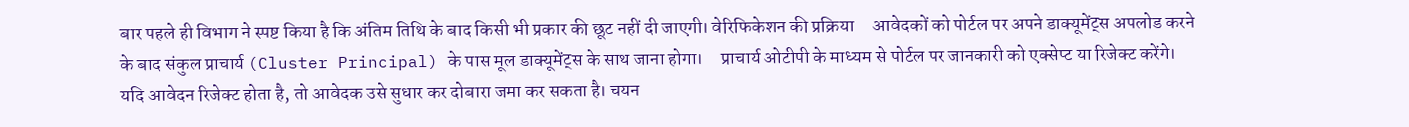बार पहले ही विभाग ने स्पष्ट किया है कि अंतिम तिथि के बाद किसी भी प्रकार की छूट नहीं दी जाएगी। वेरिफिकेशन की प्रक्रिया     आवेदकों को पोर्टल पर अपने डाक्यूमेंट्स अपलोड करने के बाद संकुल प्राचार्य (Cluster Principal) के पास मूल डाक्यूमेंट्स के साथ जाना होगा।     प्राचार्य ओटीपी के माध्यम से पोर्टल पर जानकारी को एक्सेप्ट या रिजेक्ट करेंगे।     यदि आवेदन रिजेक्ट होता है, तो आवेदक उसे सुधार कर दोबारा जमा कर सकता है। चयन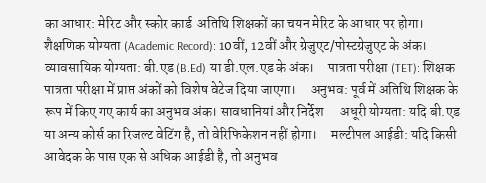का आधार: मेरिट और स्कोर कार्ड  अतिथि शिक्षकों का चयन मेरिट के आधार पर होगा।      शैक्षणिक योग्यता (Academic Record): 10वीं, 12वीं और ग्रेजुएट/पोस्टग्रेजुएट के अंक।     व्यावसायिक योग्यता: बी.एड (B.Ed) या डी.एल.एड के अंक।     पात्रता परीक्षा (TET): शिक्षक पात्रता परीक्षा में प्राप्त अंकों को विशेष वेटेज दिया जाएगा।     अनुभव: पूर्व में अतिथि शिक्षक के रूप में किए गए कार्य का अनुभव अंक। सावधानियां और निर्देश      अधूरी योग्यता: यदि बी.एड या अन्य कोर्स का रिजल्ट वेटिंग है, तो वेरिफिकेशन नहीं होगा।     मल्टीपल आईडी: यदि किसी आवेदक के पास एक से अधिक आईडी है, तो अनुभव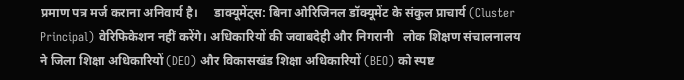प्रमाण पत्र मर्ज कराना अनिवार्य है।     डाक्यूमेंट्स: बिना ओरिजिनल डॉक्यूमेंट के संकुल प्राचार्य (Cluster Principal) वेरिफिकेशन नहीं करेंगे। अधिकारियों की जवाबदेही और निगरानी   लोक शिक्षण संचालनालय ने जिला शिक्षा अधिकारियों (DEO) और विकासखंड शिक्षा अधिकारियों (BEO) को स्पष्ट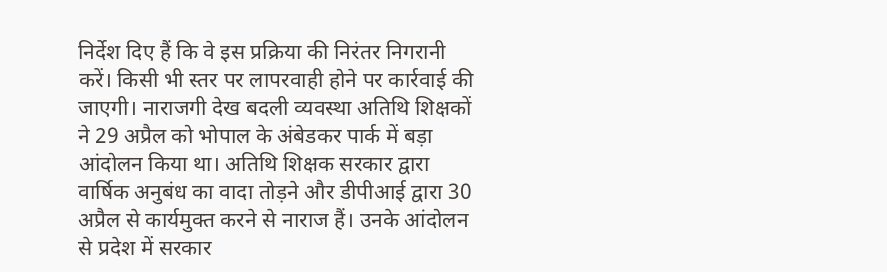निर्देश दिए हैं कि वे इस प्रक्रिया की निरंतर निगरानी करें। किसी भी स्तर पर लापरवाही होने पर कार्रवाई की जाएगी। नाराजगी देख बदली व्यवस्था अतिथि शिक्षकों ने 29 अप्रैल को भोपाल के अंबेडकर पार्क में बड़ा आंदोलन किया था। अतिथि शिक्षक सरकार द्वारा वार्षिक अनुबंध का वादा तोड़ने और डीपीआई द्वारा 30 अप्रैल से कार्यमुक्त करने से नाराज हैं। उनके आंदोलन से प्रदेश में सरकार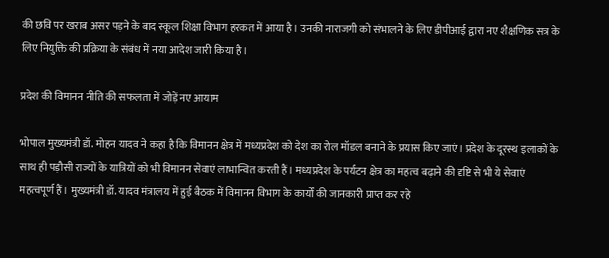की छवि पर खराब असर पड़ने के बाद स्कूल शिक्षा विभाग हरकत में आया है। उनकी नाराजगी को संभालने के लिए डीपीआई द्वारा नए शैक्षणिक सत्र के लिए नियुक्ति की प्रक्रिया के संबंध में नया आदेश जारी किया है।

प्रदेश की विमानन नीति की सफलता में जोड़ें नए आयाम

भोपाल मुख्यमंत्री डॉ. मोहन यादव ने कहा है कि विमानन क्षेत्र में मध्यप्रदेश को देश का रोल मॉडल बनाने के प्रयास किए जाएं। प्रदेश के दूरस्थ इलाकों के साथ ही पड़ौसी राज्यों के यात्रियों को भी विमानन सेवाएं लाभान्वित करती हैं। मध्यप्रदेश के पर्यटन क्षेत्र का महत्व बढ़ाने की दृष्टि से भी ये सेवाएं महत्वपूर्ण हैं। मुख्यमंत्री डॉ. यादव मंत्रालय में हुई बैठक में विमानन विभाग के कार्यों की जानकारी प्राप्त कर रहे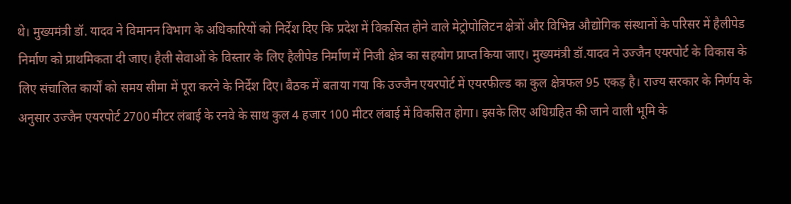थे। मुख्यमंत्री डॉ. यादव ने विमानन विभाग के अधिकारियों को निर्देश दिए कि प्रदेश में विकसित होने वाले मेट्रोपोलिटन क्षेत्रों और विभिन्न औद्योगिक संस्थानों के परिसर में हैलीपेड निर्माण को प्राथमिकता दी जाए। हैली सेवाओं के विस्तार के लिए हैलीपेड निर्माण में निजी क्षेत्र का सहयोग प्राप्त किया जाए। मुख्यमंत्री डॉ.यादव ने उज्जैन एयरपोर्ट के विकास के लिए संचालित कार्यों को समय सीमा में पूरा करने के निर्देश दिए। बैठक में बताया गया कि उज्जैन एयरपोर्ट में एयरफील्ड का कुल क्षेत्रफल 95 एकड़ है। राज्य सरकार के निर्णय के अनुसार उज्जैन एयरपोर्ट 2700 मीटर लंबाई के रनवे के साथ कुल 4 हजार 100 मीटर लंबाई में विकसित होगा। इसके लिए अधिग्रहित की जाने वाली भूमि के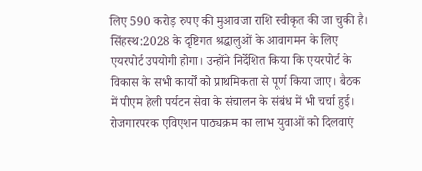लिए 590 करोड़ रुपए की मुआवजा राशि स्वीकृत की जा चुकी है। सिंहस्थ:2028 के दृष्टिगत श्रद्धालुओं के आवागमन के लिए एयरपोर्ट उपयोगी होगा। उन्होंने निर्देशित किया कि एयरपोर्ट के विकास के सभी कार्यों को प्राथमिकता से पूर्ण किया जाए। बैठक में पीएम हेली पर्यटन सेवा के संचालन के संबंध में भी चर्चा हुई। रोजगारपरक एविएशन पाठ्यक्रम का लाभ युवाओं को दिलवाएं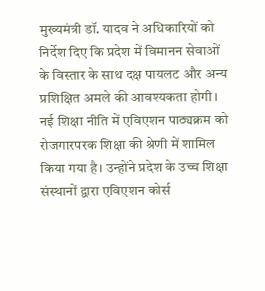मुख्यमंत्री डॉ. यादव ने अधिकारियों को निर्देश दिए कि प्रदेश में विमानन सेवाओं के विस्तार के साथ दक्ष पायलट और अन्य प्रशिक्षित अमले की आवश्यकता होगी। नई शिक्षा नीति में एविएशन पाठ्यक्रम को रोजगारपरक शिक्षा की श्रेणी में शामिल किया गया है। उन्होंने प्रदेश के उच्च शिक्षा संस्थानों द्वारा एविएशन कोर्स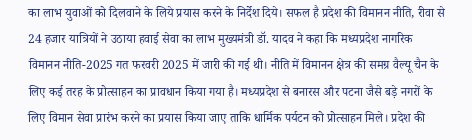का लाभ युवाओं को दिलवाने के लिये प्रयास करने के ‍निर्देश दिये। सफल है प्रदेश की विमानन नीति, रीवा से 24 हजार यात्रियों ने उठाया हवाई सेवा का लाभ मुख्यमंत्री डॉ. यादव ने कहा कि मध्यप्रदेश नागरिक विमानन नीति-2025 गत फरवरी 2025 में जारी की गई थी। नीति में विमानन क्षेत्र की समग्र वैल्यू चैन के लिए कई तरह के प्रोत्साहन का प्रावधान किया गया है। मध्यप्रदेश से बनारस और पटना जैसे बड़े नगरों के लिए विमान सेवा प्रारंभ करने का प्रयास किया जाए ताकि धार्मिक पर्यटन को प्रोत्साहन मिले। प्रदेश की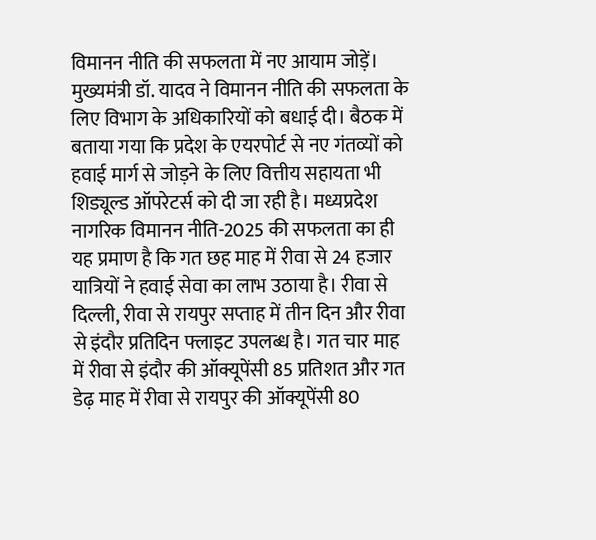विमानन नीति की सफलता में नए आयाम जोड़ें। मुख्यमंत्री डॉ. यादव ने विमानन नीति की सफलता के लिए विभाग के अधिकारियों को बधाई दी। बैठक में बताया गया कि प्रदेश के एयरपोर्ट से नए गंतव्यों को हवाई मार्ग से जोड़ने के लिए वित्तीय सहायता भी शिड्यूल्ड ऑपरेटर्स को दी जा रही है। मध्यप्रदेश नागरिक विमानन नीति-2025 की सफलता का ही यह प्रमाण है कि गत छह माह में रीवा से 24 हजार यात्रियों ने हवाई सेवा का लाभ उठाया है। रीवा से दिल्ली, रीवा से रायपुर सप्ताह में तीन दिन और रीवा से इंदौर प्रतिदिन फ्लाइट उपलब्ध है। गत चार माह में रीवा से इंदौर की ऑक्यूपेंसी 85 प्रतिशत और गत डेढ़ माह में रीवा से रायपुर की ऑक्यूपेंसी 80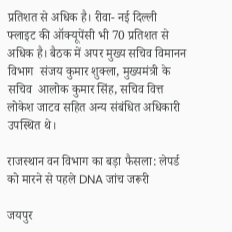प्रतिशत से अधिक है। रीवा- नई दिल्ली फ्लाइट की ऑक्यूपेंसी भी 70 प्रतिशत से अधिक है। बैठक में अपर मुख्य सचिव विमानन विभाग  संजय कुमार शुक्ला, मुख्यमंत्री के सचिव  आलोक कुमार सिंह, सचिव वित्त  लोकेश जाटव सहित अन्य संबंधित अधिकारी उपस्थित थे।

राजस्थान वन विभाग का बड़ा फैसला: लेपर्ड को मारने से पहले DNA जांच जरूरी

जयपुर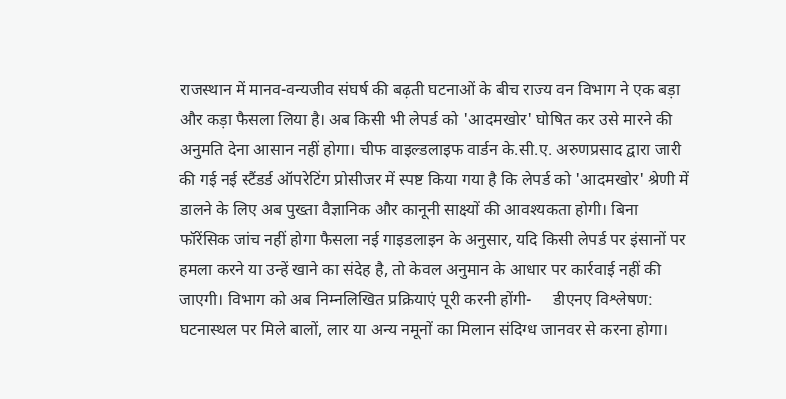राजस्थान में मानव-वन्यजीव संघर्ष की बढ़ती घटनाओं के बीच राज्य वन विभाग ने एक बड़ा और कड़ा फैसला लिया है। अब किसी भी लेपर्ड को 'आदमखोर' घोषित कर उसे मारने की अनुमति देना आसान नहीं होगा। चीफ वाइल्डलाइफ वार्डन के.सी.ए. अरुणप्रसाद द्वारा जारी की गई नई स्टैंडर्ड ऑपरेटिंग प्रोसीजर में स्पष्ट किया गया है कि लेपर्ड को 'आदमखोर' श्रेणी में डालने के लिए अब पुख्ता वैज्ञानिक और कानूनी साक्ष्यों की आवश्यकता होगी। बिना फॉरेंसिक जांच नहीं होगा फैसला नई गाइडलाइन के अनुसार, यदि किसी लेपर्ड पर इंसानों पर हमला करने या उन्हें खाने का संदेह है, तो केवल अनुमान के आधार पर कार्रवाई नहीं की जाएगी। विभाग को अब निम्नलिखित प्रक्रियाएं पूरी करनी होंगी-     डीएनए विश्लेषण: घटनास्थल पर मिले बालों, लार या अन्य नमूनों का मिलान संदिग्ध जानवर से करना होगा।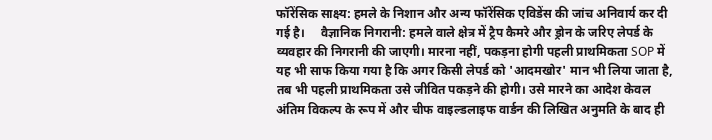फॉरेंसिक साक्ष्य: हमले के निशान और अन्य फॉरेंसिक एविडेंस की जांच अनिवार्य कर दी गई है।     वैज्ञानिक निगरानी: हमले वाले क्षेत्र में ट्रैप कैमरे और ड्रोन के जरिए लेपर्ड के व्यवहार की निगरानी की जाएगी। मारना नहीं, पकड़ना होगी पहली प्राथमिकता SOP में यह भी साफ किया गया है कि अगर किसी लेपर्ड को 'आदमखोर' मान भी लिया जाता है, तब भी पहली प्राथमिकता उसे जीवित पकड़ने की होगी। उसे मारने का आदेश केवल अंतिम विकल्प के रूप में और चीफ वाइल्डलाइफ वार्डन की लिखित अनुमति के बाद ही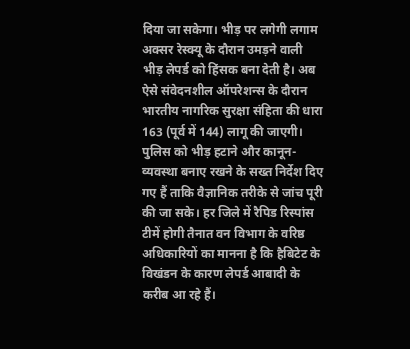दिया जा सकेगा। भीड़ पर लगेगी लगाम अक्सर रेस्क्यू के दौरान उमड़ने वाली भीड़ लेपर्ड को हिंसक बना देती है। अब ऐसे संवेदनशील ऑपरेशन्स के दौरान भारतीय नागरिक सुरक्षा संहिता की धारा 163 (पूर्व में 144) लागू की जाएगी। पुलिस को भीड़ हटाने और कानून-व्यवस्था बनाए रखने के सख्त निर्देश दिए गए हैं ताकि वैज्ञानिक तरीके से जांच पूरी की जा सके। हर जिले में रैपिड रिस्पांस टीमें होगी तैनात वन विभाग के वरिष्ठ अधिकारियों का मानना है कि हैबिटेट के विखंडन के कारण लेपर्ड आबादी के करीब आ रहे हैं।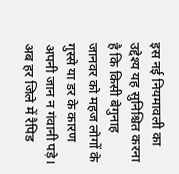इस नई नियमावली का उद्देश्य यह सुनिश्चित करना है कि किसी बेगुनाह जानवर को महज लोगों के गुस्से या डर के कारण अपनी जान न गंवानी पड़े। अब हर जिले में रैपिड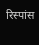रिस्पांस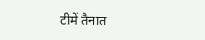टीमें तैनात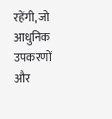रहेंगी, जो आधुनिक उपकरणों और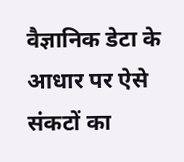वैज्ञानिक डेटा के आधार पर ऐसे संकटों का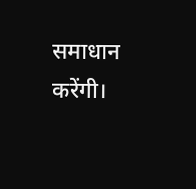समाधान करेंगी।